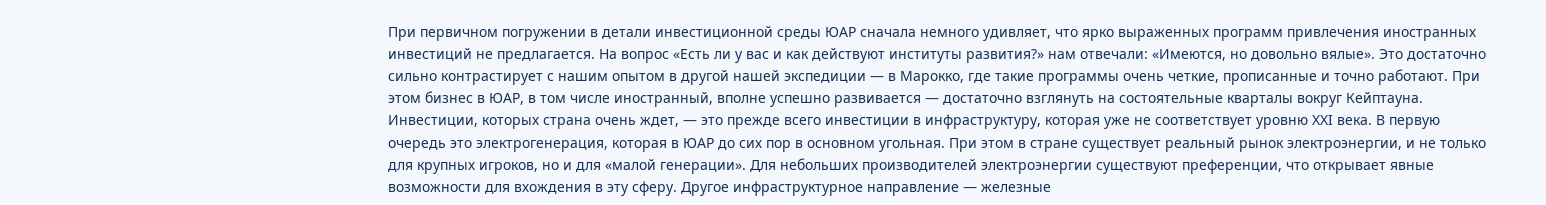При первичном погружении в детали инвестиционной среды ЮАР сначала немного удивляет, что ярко выраженных программ привлечения иностранных инвестиций не предлагается. На вопрос «Есть ли у вас и как действуют институты развития?» нам отвечали: «Имеются, но довольно вялые». Это достаточно сильно контрастирует с нашим опытом в другой нашей экспедиции — в Марокко, где такие программы очень четкие, прописанные и точно работают. При этом бизнес в ЮАР, в том числе иностранный, вполне успешно развивается — достаточно взглянуть на состоятельные кварталы вокруг Кейптауна.
Инвестиции, которых страна очень ждет, — это прежде всего инвестиции в инфраструктуру, которая уже не соответствует уровню XXI века. В первую очередь это электрогенерация, которая в ЮАР до сих пор в основном угольная. При этом в стране существует реальный рынок электроэнергии, и не только для крупных игроков, но и для «малой генерации». Для небольших производителей электроэнергии существуют преференции, что открывает явные возможности для вхождения в эту сферу. Другое инфраструктурное направление — железные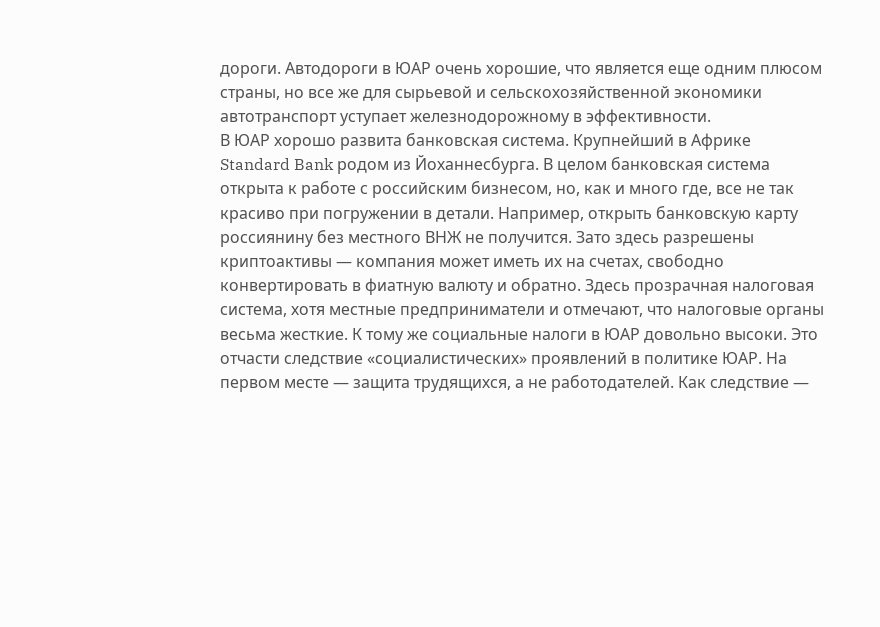дороги. Автодороги в ЮАР очень хорошие, что является еще одним плюсом страны, но все же для сырьевой и сельскохозяйственной экономики автотранспорт уступает железнодорожному в эффективности.
В ЮАР хорошо развита банковская система. Крупнейший в Африке Standard Bank родом из Йоханнесбурга. В целом банковская система открыта к работе с российским бизнесом, но, как и много где, все не так красиво при погружении в детали. Например, открыть банковскую карту россиянину без местного ВНЖ не получится. Зато здесь разрешены криптоактивы — компания может иметь их на счетах, свободно конвертировать в фиатную валюту и обратно. Здесь прозрачная налоговая система, хотя местные предприниматели и отмечают, что налоговые органы весьма жесткие. К тому же социальные налоги в ЮАР довольно высоки. Это отчасти следствие «социалистических» проявлений в политике ЮАР. На первом месте — защита трудящихся, а не работодателей. Как следствие —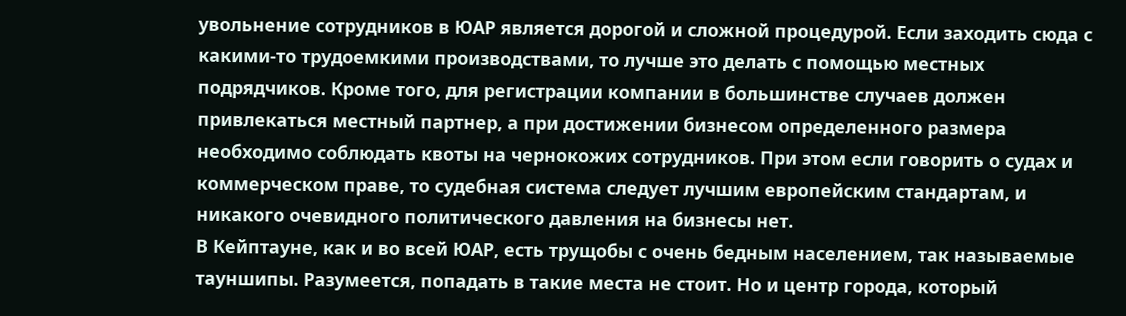увольнение сотрудников в ЮАР является дорогой и сложной процедурой. Если заходить сюда с какими-то трудоемкими производствами, то лучше это делать с помощью местных подрядчиков. Кроме того, для регистрации компании в большинстве случаев должен привлекаться местный партнер, а при достижении бизнесом определенного размера необходимо соблюдать квоты на чернокожих сотрудников. При этом если говорить о судах и коммерческом праве, то судебная система следует лучшим европейским стандартам, и никакого очевидного политического давления на бизнесы нет.
В Кейптауне, как и во всей ЮАР, есть трущобы с очень бедным населением, так называемые тауншипы. Разумеется, попадать в такие места не стоит. Но и центр города, который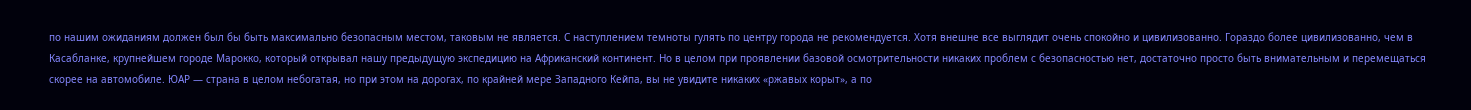по нашим ожиданиям должен был бы быть максимально безопасным местом, таковым не является. С наступлением темноты гулять по центру города не рекомендуется. Хотя внешне все выглядит очень спокойно и цивилизованно. Гораздо более цивилизованно, чем в Касабланке, крупнейшем городе Марокко, который открывал нашу предыдущую экспедицию на Африканский континент. Но в целом при проявлении базовой осмотрительности никаких проблем с безопасностью нет, достаточно просто быть внимательным и перемещаться скорее на автомобиле. ЮАР — страна в целом небогатая, но при этом на дорогах, по крайней мере Западного Кейпа, вы не увидите никаких «ржавых корыт», а по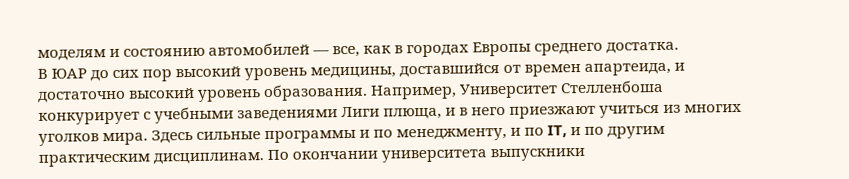моделям и состоянию автомобилей — все, как в городах Европы среднего достатка.
В ЮАР до сих пор высокий уровень медицины, доставшийся от времен апартеида, и достаточно высокий уровень образования. Например, Университет Стелленбоша конкурирует с учебными заведениями Лиги плюща, и в него приезжают учиться из многих уголков мира. Здесь сильные программы и по менеджменту, и по IT, и по другим практическим дисциплинам. По окончании университета выпускники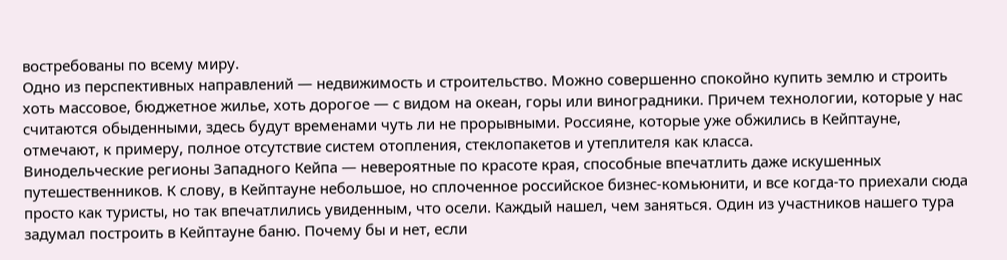востребованы по всему миру.
Одно из перспективных направлений — недвижимость и строительство. Можно совершенно спокойно купить землю и строить хоть массовое, бюджетное жилье, хоть дорогое — с видом на океан, горы или виноградники. Причем технологии, которые у нас считаются обыденными, здесь будут временами чуть ли не прорывными. Россияне, которые уже обжились в Кейптауне, отмечают, к примеру, полное отсутствие систем отопления, стеклопакетов и утеплителя как класса.
Винодельческие регионы Западного Кейпа — невероятные по красоте края, способные впечатлить даже искушенных путешественников. К слову, в Кейптауне небольшое, но сплоченное российское бизнес-комьюнити, и все когда-то приехали сюда просто как туристы, но так впечатлились увиденным, что осели. Каждый нашел, чем заняться. Один из участников нашего тура задумал построить в Кейптауне баню. Почему бы и нет, если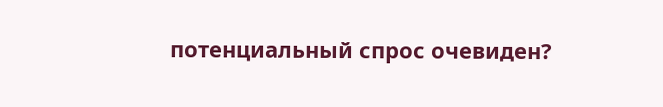потенциальный спрос очевиден?